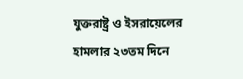যুক্তরাষ্ট্র ও ইসরায়েলের হামলার ২৩তম দিনে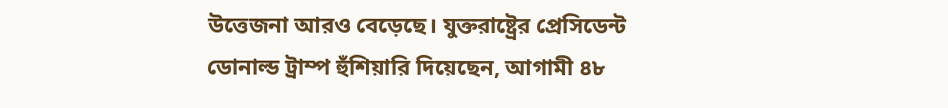উত্তেজনা আরও বেড়েছে। যুক্তরাষ্ট্রের প্রেসিডেন্ট ডোনাল্ড ট্রাম্প হুঁশিয়ারি দিয়েছেন, আগামী ৪৮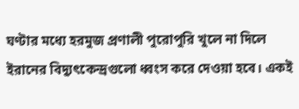ঘণ্টার মধ্যে হরমুজ প্রণালী পুরোপুরি খুলে না দিলে ইরানের বিদ্যুৎকেন্দ্রগুলো ধ্বংস করে দেওয়া হবে। একই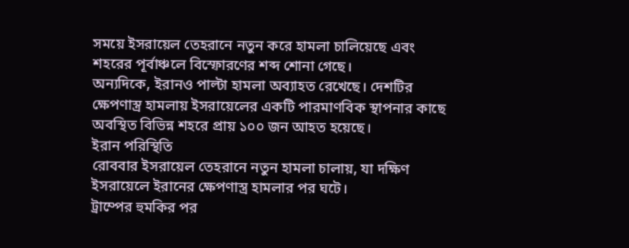সময়ে ইসরায়েল তেহরানে নতুন করে হামলা চালিয়েছে এবং শহরের পূর্বাঞ্চলে বিস্ফোরণের শব্দ শোনা গেছে।
অন্যদিকে, ইরানও পাল্টা হামলা অব্যাহত রেখেছে। দেশটির ক্ষেপণাস্ত্র হামলায় ইসরায়েলের একটি পারমাণবিক স্থাপনার কাছে অবস্থিত বিভিন্ন শহরে প্রায় ১০০ জন আহত হয়েছে।
ইরান পরিস্থিতি
রোববার ইসরায়েল তেহরানে নতুন হামলা চালায়, যা দক্ষিণ ইসরায়েলে ইরানের ক্ষেপণাস্ত্র হামলার পর ঘটে।
ট্রাম্পের হুমকির পর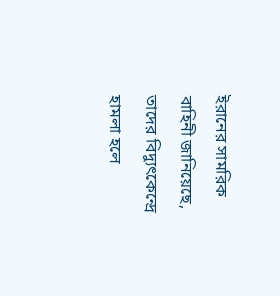ইরানের সামরিক বাহিনী জানিয়েছে, তাদের বিদ্যুৎকেন্দ্রে হামলা হলে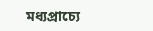মধ্যপ্রাচ্যে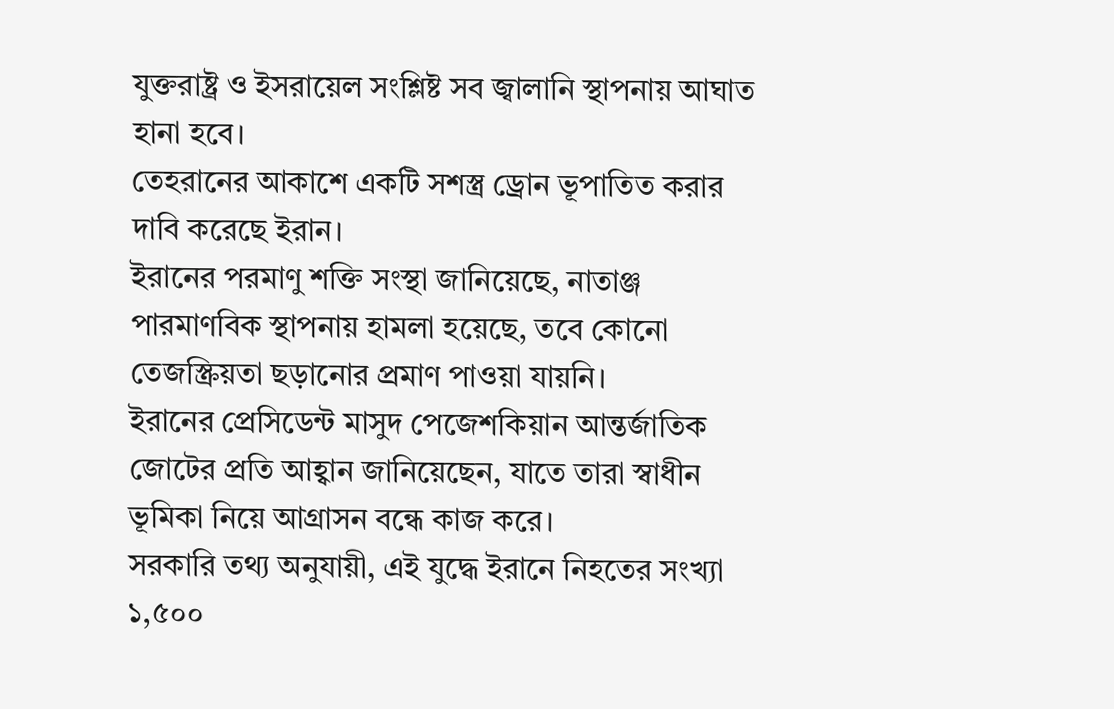যুক্তরাষ্ট্র ও ইসরায়েল সংশ্লিষ্ট সব জ্বালানি স্থাপনায় আঘাত হানা হবে।
তেহরানের আকাশে একটি সশস্ত্র ড্রোন ভূপাতিত করার দাবি করেছে ইরান।
ইরানের পরমাণু শক্তি সংস্থা জানিয়েছে, নাতাঞ্জ পারমাণবিক স্থাপনায় হামলা হয়েছে, তবে কোনো তেজস্ক্রিয়তা ছড়ানোর প্রমাণ পাওয়া যায়নি।
ইরানের প্রেসিডেন্ট মাসুদ পেজেশকিয়ান আন্তর্জাতিক জোটের প্রতি আহ্বান জানিয়েছেন, যাতে তারা স্বাধীন ভূমিকা নিয়ে আগ্রাসন বন্ধে কাজ করে।
সরকারি তথ্য অনুযায়ী, এই যুদ্ধে ইরানে নিহতের সংখ্যা ১,৫০০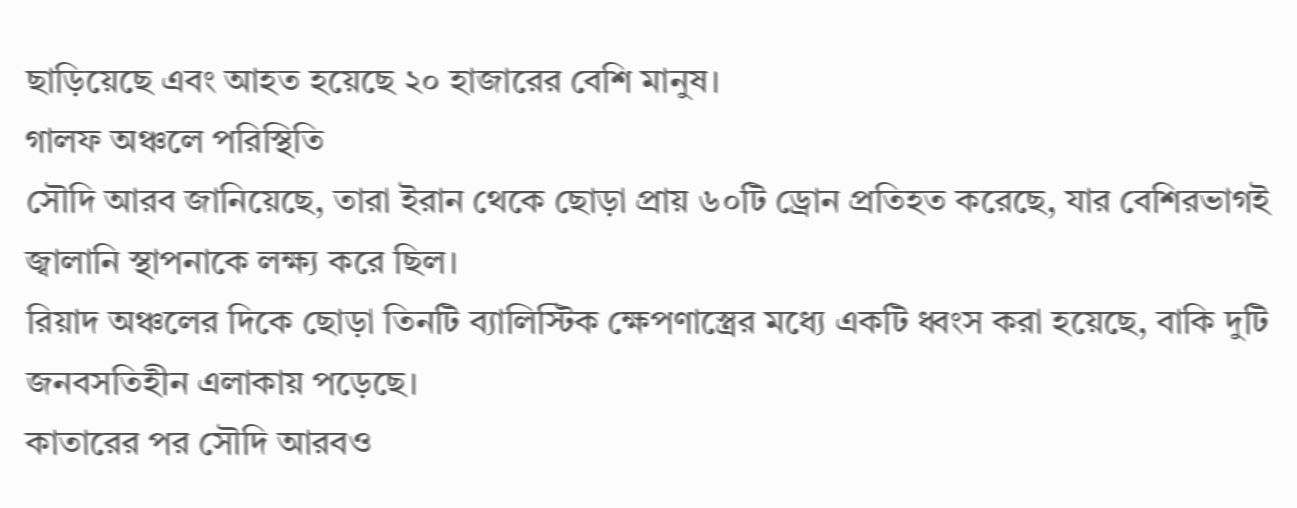ছাড়িয়েছে এবং আহত হয়েছে ২০ হাজারের বেশি মানুষ।
গালফ অঞ্চলে পরিস্থিতি
সৌদি আরব জানিয়েছে, তারা ইরান থেকে ছোড়া প্রায় ৬০টি ড্রোন প্রতিহত করেছে, যার বেশিরভাগই জ্বালানি স্থাপনাকে লক্ষ্য করে ছিল।
রিয়াদ অঞ্চলের দিকে ছোড়া তিনটি ব্যালিস্টিক ক্ষেপণাস্ত্রের মধ্যে একটি ধ্বংস করা হয়েছে, বাকি দুটি জনবসতিহীন এলাকায় পড়েছে।
কাতারের পর সৌদি আরবও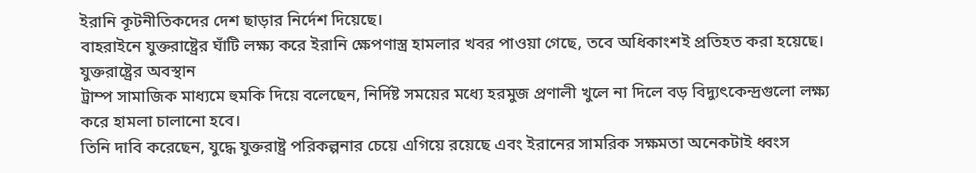ইরানি কূটনীতিকদের দেশ ছাড়ার নির্দেশ দিয়েছে।
বাহরাইনে যুক্তরাষ্ট্রের ঘাঁটি লক্ষ্য করে ইরানি ক্ষেপণাস্ত্র হামলার খবর পাওয়া গেছে, তবে অধিকাংশই প্রতিহত করা হয়েছে।
যুক্তরাষ্ট্রের অবস্থান
ট্রাম্প সামাজিক মাধ্যমে হুমকি দিয়ে বলেছেন, নির্দিষ্ট সময়ের মধ্যে হরমুজ প্রণালী খুলে না দিলে বড় বিদ্যুৎকেন্দ্রগুলো লক্ষ্য করে হামলা চালানো হবে।
তিনি দাবি করেছেন, যুদ্ধে যুক্তরাষ্ট্র পরিকল্পনার চেয়ে এগিয়ে রয়েছে এবং ইরানের সামরিক সক্ষমতা অনেকটাই ধ্বংস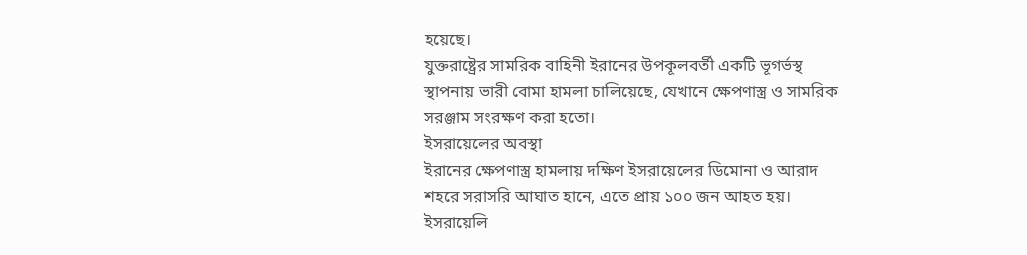হয়েছে।
যুক্তরাষ্ট্রের সামরিক বাহিনী ইরানের উপকূলবর্তী একটি ভূগর্ভস্থ স্থাপনায় ভারী বোমা হামলা চালিয়েছে, যেখানে ক্ষেপণাস্ত্র ও সামরিক সরঞ্জাম সংরক্ষণ করা হতো।
ইসরায়েলের অবস্থা
ইরানের ক্ষেপণাস্ত্র হামলায় দক্ষিণ ইসরায়েলের ডিমোনা ও আরাদ শহরে সরাসরি আঘাত হানে, এতে প্রায় ১০০ জন আহত হয়।
ইসরায়েলি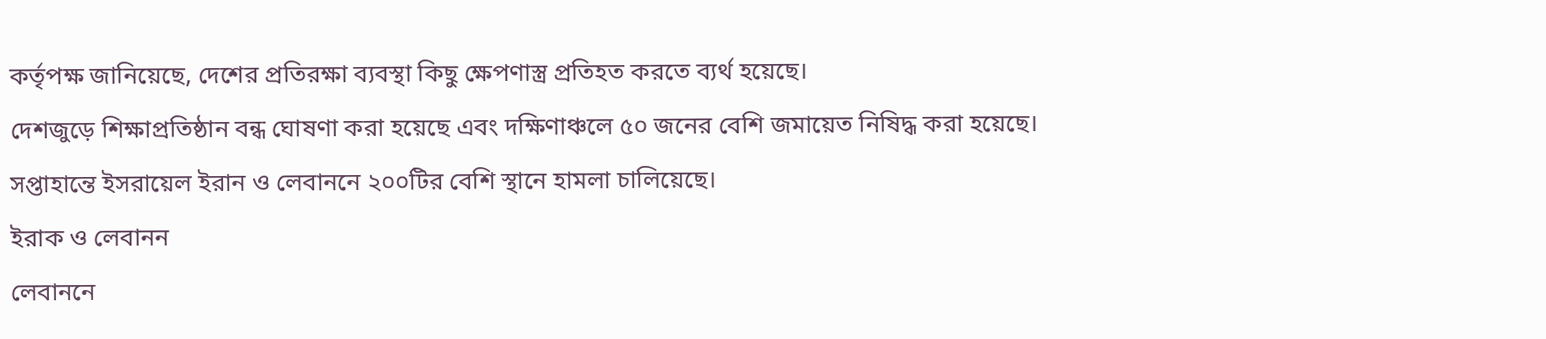কর্তৃপক্ষ জানিয়েছে, দেশের প্রতিরক্ষা ব্যবস্থা কিছু ক্ষেপণাস্ত্র প্রতিহত করতে ব্যর্থ হয়েছে।
দেশজুড়ে শিক্ষাপ্রতিষ্ঠান বন্ধ ঘোষণা করা হয়েছে এবং দক্ষিণাঞ্চলে ৫০ জনের বেশি জমায়েত নিষিদ্ধ করা হয়েছে।
সপ্তাহান্তে ইসরায়েল ইরান ও লেবাননে ২০০টির বেশি স্থানে হামলা চালিয়েছে।
ইরাক ও লেবানন
লেবাননে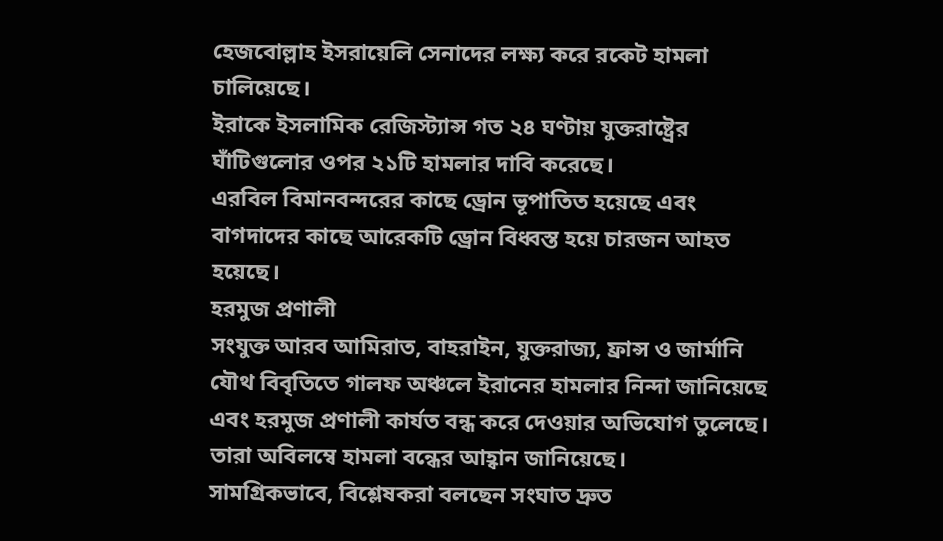হেজবোল্লাহ ইসরায়েলি সেনাদের লক্ষ্য করে রকেট হামলা চালিয়েছে।
ইরাকে ইসলামিক রেজিস্ট্যান্স গত ২৪ ঘণ্টায় যুক্তরাষ্ট্রের ঘাঁটিগুলোর ওপর ২১টি হামলার দাবি করেছে।
এরবিল বিমানবন্দরের কাছে ড্রোন ভূপাতিত হয়েছে এবং বাগদাদের কাছে আরেকটি ড্রোন বিধ্বস্ত হয়ে চারজন আহত হয়েছে।
হরমুজ প্রণালী
সংযুক্ত আরব আমিরাত, বাহরাইন, যুক্তরাজ্য, ফ্রান্স ও জার্মানি যৌথ বিবৃতিতে গালফ অঞ্চলে ইরানের হামলার নিন্দা জানিয়েছে এবং হরমুজ প্রণালী কার্যত বন্ধ করে দেওয়ার অভিযোগ তুলেছে। তারা অবিলম্বে হামলা বন্ধের আহ্বান জানিয়েছে।
সামগ্রিকভাবে, বিশ্লেষকরা বলছেন সংঘাত দ্রুত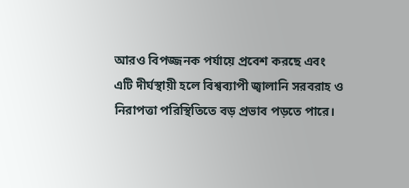আরও বিপজ্জনক পর্যায়ে প্রবেশ করছে এবং এটি দীর্ঘস্থায়ী হলে বিশ্বব্যাপী জ্বালানি সরবরাহ ও নিরাপত্তা পরিস্থিতিতে বড় প্রভাব পড়তে পারে।